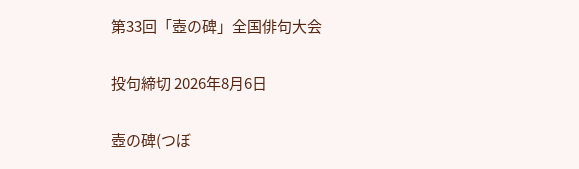第33回「壺の碑」全国俳句大会

投句締切 2026年8月6日

壺の碑(つぼ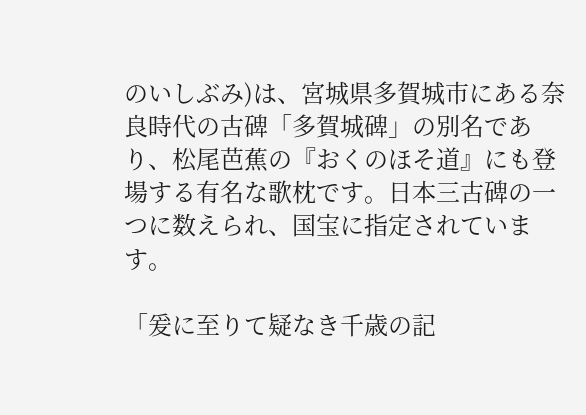のいしぶみ)は、宮城県多賀城市にある奈良時代の古碑「多賀城碑」の別名であり、松尾芭蕉の『おくのほそ道』にも登場する有名な歌枕です。日本三古碑の一つに数えられ、国宝に指定されています。

「爰に至りて疑なき千歳の記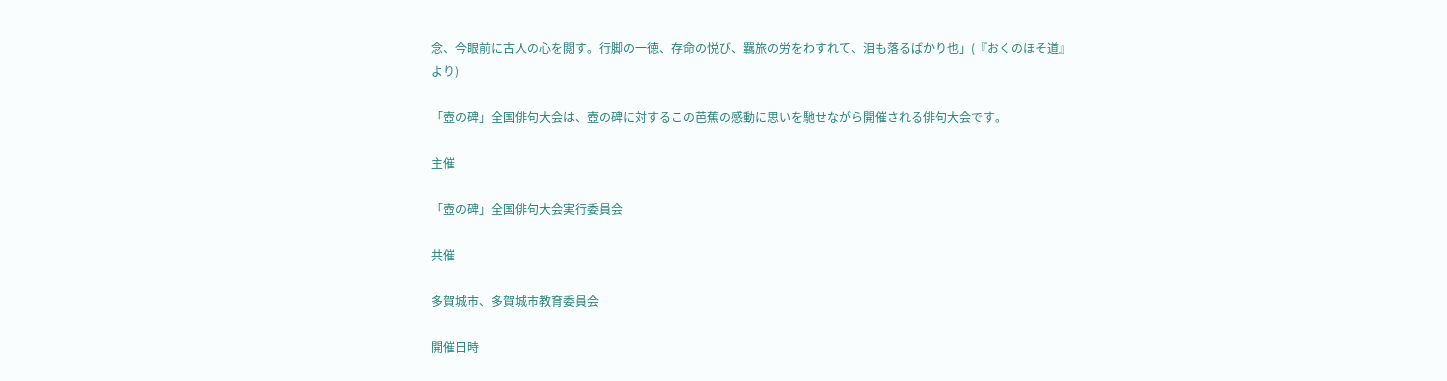念、今眼前に古人の心を閲す。行脚の一徳、存命の悦び、羈旅の労をわすれて、泪も落るばかり也」(『おくのほそ道』より)

「壺の碑」全国俳句大会は、壺の碑に対するこの芭蕉の感動に思いを馳せながら開催される俳句大会です。

主催

「壺の碑」全国俳句大会実行委員会

共催

多賀城市、多賀城市教育委員会

開催日時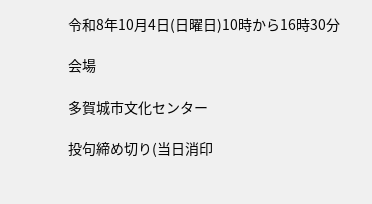令和8年10月4日(日曜日)10時から16時30分

会場

多賀城市文化センター

投句締め切り(当日消印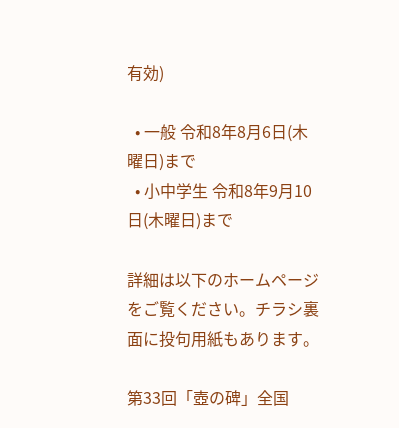有効)

  • 一般 令和8年8月6日(木曜日)まで
  • 小中学生 令和8年9月10日(木曜日)まで

詳細は以下のホームページをご覧ください。チラシ裏面に投句用紙もあります。

第33回「壺の碑」全国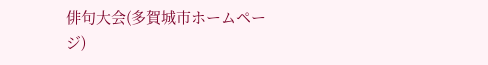俳句大会(多賀城市ホームページ)